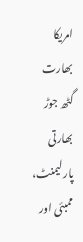امریکا بھارت گٹھ جوڑ
بھارتی پارلیمنٹ، ممبئی اور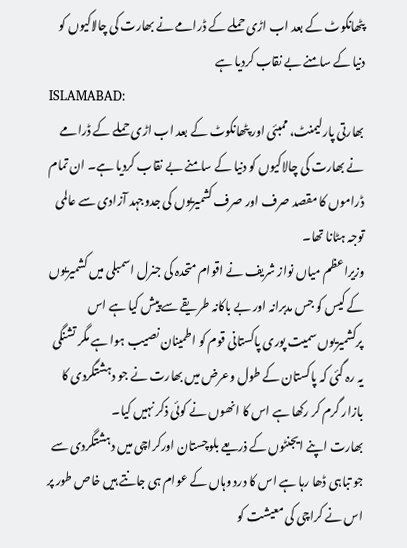پٹھانکوٹ کے بعد اب اڑی حملے کے ڈرامے نے بھارت کی چالاکیوں کو دنیا کے سامنے بے نقاب کردیا ہے
ISLAMABAD:
بھارتی پارلیمنٹ، ممبئی اور پٹھانکوٹ کے بعد اب اڑی حملے کے ڈرامے نے بھارت کی چالاکیوں کو دنیا کے سامنے بے نقاب کردیا ہے۔ ان تمام ڈراموں کا مقصد صرف اور صرف کشمیریوں کی جدوجہد آزادی سے عالمی توجہ ہٹانا تھا۔
وزیراعظم میاں نواز شریف نے اقوام متحدہ کی جنرل اسمبلی میں کشمیریوں کے کیس کو جس مدبرانہ اور بے باکانہ طریقے سے پیش کیا ہے اس پرکشمیریوں سمیت پوری پاکستانی قوم کو اطمینان نصیب ہوا ہے مگر تشنگی یہ رہ گئی کہ پاکستان کے طول وعرض میں بھارت نے جو دہشتگردی کا بازار گرم کر رکھا ہے اس کا انھوں نے کوئی ذکر نہیں کیا۔
بھارت اپنے ایجنٹوں کے ذریعے بلوچستان اورکراچی میں دہشتگردی سے جو تباہی ڈھا رہا ہے اس کا درد وہاں کے عوام ہی جانتے ہیں خاص طور پر اس نے کراچی کی معیشت کو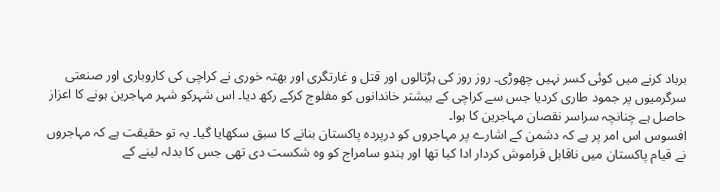برباد کرنے میں کوئی کسر نہیں چھوڑی۔ روز روز کی ہڑتالوں اور قتل و غارتگری اور بھتہ خوری نے کراچی کی کاروباری اور صنعتی سرگرمیوں پر جمود طاری کردیا جس سے کراچی کے بیشتر خاندانوں کو مفلوج کرکے رکھ دیا۔ اس شہرکو شہر مہاجرین ہونے کا اعزاز حاصل ہے چنانچہ سراسر نقصان مہاجرین کا ہوا۔
افسوس اس امر پر ہے کہ دشمن کے اشارے پر مہاجروں کو درپردہ پاکستان بنانے کا سبق سکھایا گیا۔ یہ تو حقیقت ہے کہ مہاجروں نے قیام پاکستان میں ناقابل فراموش کردار ادا کیا تھا اور ہندو سامراج کو وہ شکست دی تھی جس کا بدلہ لینے کے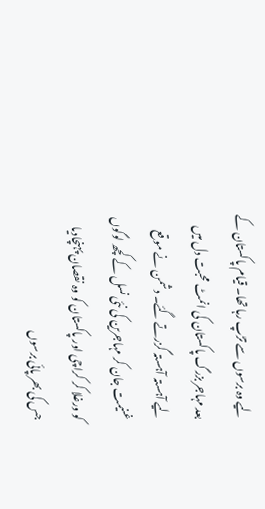لیے وہ برسوں سے تڑپ رہا تھا۔ قیام پاکستان کے بعد مہاجر بزرگ پاکستان کی انمٹ محبت دل میں لیے آہستہ آہستہ گزرتے گئے۔ دشمن نے موقع غنیمت جان کر مہاجرین کی نئی نسل کے کچھ لوگوں کو ورغلا کر کراچی اور پاکستان کو وہ نقصان پہنچادیا جس کی بھر پائی برسوں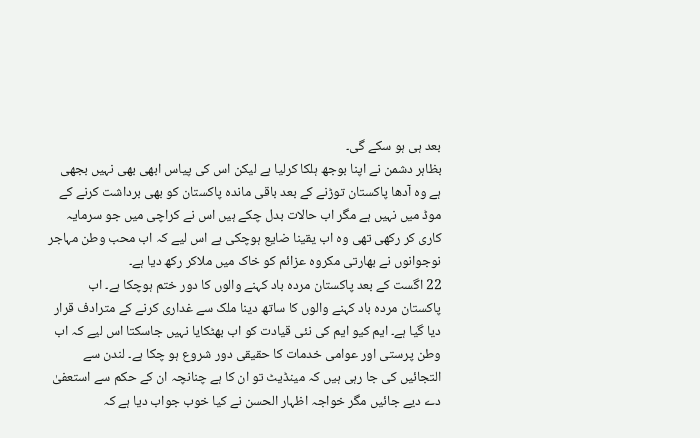بعد ہی ہو سکے گی۔
بظاہر دشمن نے اپنا بوجھ ہلکا کرلیا ہے لیکن اس کی پیاس ابھی بھی نہیں بجھی ہے وہ آدھا پاکستان توڑنے کے بعد باقی ماندہ پاکستان کو بھی برداشت کرنے کے موڈ میں نہیں ہے مگر اب حالات بدل چکے ہیں اس نے کراچی میں جو سرمایہ کاری کر رکھی تھی وہ اب یقینا ضایع ہوچکی ہے اس لیے کہ اب محب وطن مہاجر نوجوانوں نے بھارتی مکروہ عزائم کو خاک میں ملاکر رکھ دیا ہے۔
22 اگست کے بعد پاکستان مردہ باد کہنے والوں کا دور ختم ہوچکا ہے۔ اب پاکستان مردہ باد کہنے والوں کا ساتھ دینا ملک سے غداری کرنے کے مترادف قرار دیا گیا ہے۔ ایم کیو ایم کی نئی قیادت کو اب بھٹکایا نہیں جاسکتا اس لیے کہ اب وطن پرستی اور عوامی خدمات کا حقیقی دور شروع ہو چکا ہے۔ لندن سے التجائیں کی جا رہی ہیں کہ مینڈیٹ تو ان کا ہے چنانچہ ان کے حکم سے استعفیٰ دے دیے جائیں مگر خواجہ اظہار الحسن نے کیا خوب جواب دیا ہے کہ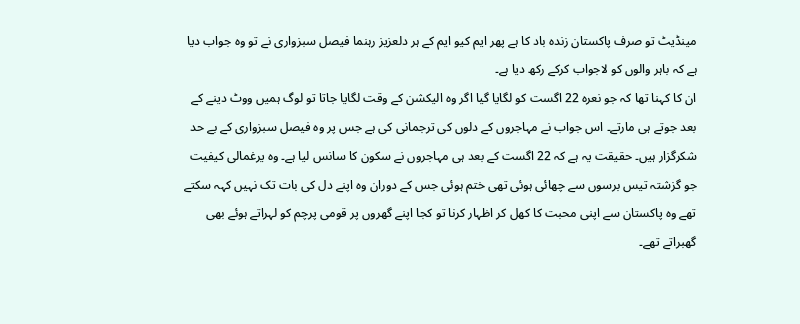مینڈیٹ تو صرف پاکستان زندہ باد کا ہے پھر ایم کیو ایم کے ہر دلعزیز رہنما فیصل سبزواری نے تو وہ جواب دیا ہے کہ باہر والوں کو لاجواب کرکے رکھ دیا ہے۔
ان کا کہنا تھا کہ جو نعرہ 22 اگست کو لگایا گیا اگر وہ الیکشن کے وقت لگایا جاتا تو لوگ ہمیں ووٹ دینے کے بعد جوتے ہی مارتے۔ اس جواب نے مہاجروں کے دلوں کی ترجمانی کی ہے جس پر وہ فیصل سبزواری کے بے حد شکرگزار ہیں۔ حقیقت یہ ہے کہ 22 اگست کے بعد ہی مہاجروں نے سکون کا سانس لیا ہے۔ وہ یرغمالی کیفیت جو گزشتہ تیس برسوں سے چھائی ہوئی تھی ختم ہوئی جس کے دوران وہ اپنے دل کی بات تک نہیں کہہ سکتے تھے وہ پاکستان سے اپنی محبت کا کھل کر اظہار کرنا تو کجا اپنے گھروں پر قومی پرچم کو لہراتے ہوئے بھی گھبراتے تھے۔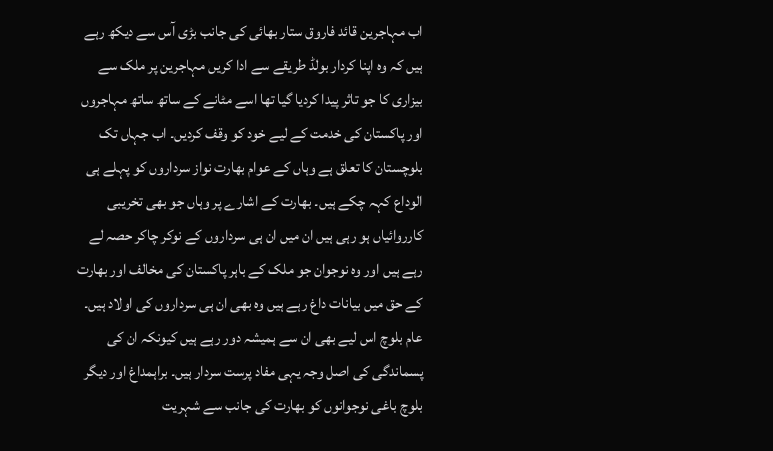اب مہاجرین قائد فاروق ستار بھائی کی جانب بڑی آس سے دیکھ رہے ہیں کہ وہ اپنا کردار بولڈ طریقے سے ادا کریں مہاجرین پر ملک سے بیزاری کا جو تاثر پیدا کردیا گیا تھا اسے مٹانے کے ساتھ ساتھ مہاجروں اور پاکستان کی خدمت کے لیے خود کو وقف کردیں۔ اب جہاں تک بلوچستان کا تعلق ہے وہاں کے عوام بھارت نواز سرداروں کو پہلے ہی الوداع کہہ چکے ہیں۔ بھارت کے اشارے پر وہاں جو بھی تخریبی کارروائیاں ہو رہی ہیں ان میں ان ہی سرداروں کے نوکر چاکر حصہ لے رہے ہیں اور وہ نوجوان جو ملک کے باہر پاکستان کی مخالف اور بھارت کے حق میں بیانات داغ رہے ہیں وہ بھی ان ہی سرداروں کی اولاد ہیں۔
عام بلوچ اس لیے بھی ان سے ہمیشہ دور رہے ہیں کیونکہ ان کی پسماندگی کی اصل وجہ یہی مفاد پرست سردار ہیں۔ براہمداغ اور دیگر بلوچ باغی نوجوانوں کو بھارت کی جانب سے شہریت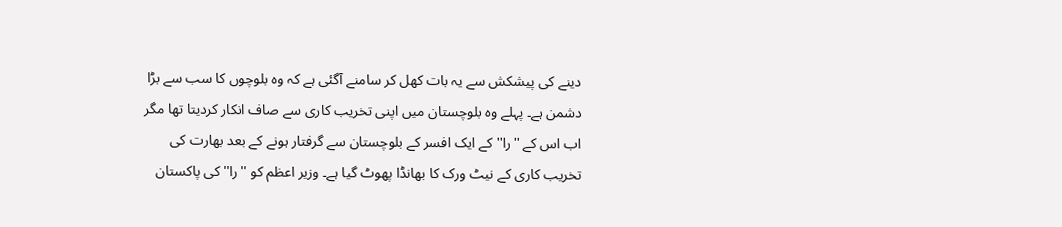دینے کی پیشکش سے یہ بات کھل کر سامنے آگئی ہے کہ وہ بلوچوں کا سب سے بڑا دشمن ہے۔ پہلے وہ بلوچستان میں اپنی تخریب کاری سے صاف انکار کردیتا تھا مگر اب اس کے ''را'' کے ایک افسر کے بلوچستان سے گرفتار ہونے کے بعد بھارت کی تخریب کاری کے نیٹ ورک کا بھانڈا پھوٹ گیا ہے۔ وزیر اعظم کو ''را'' کی پاکستان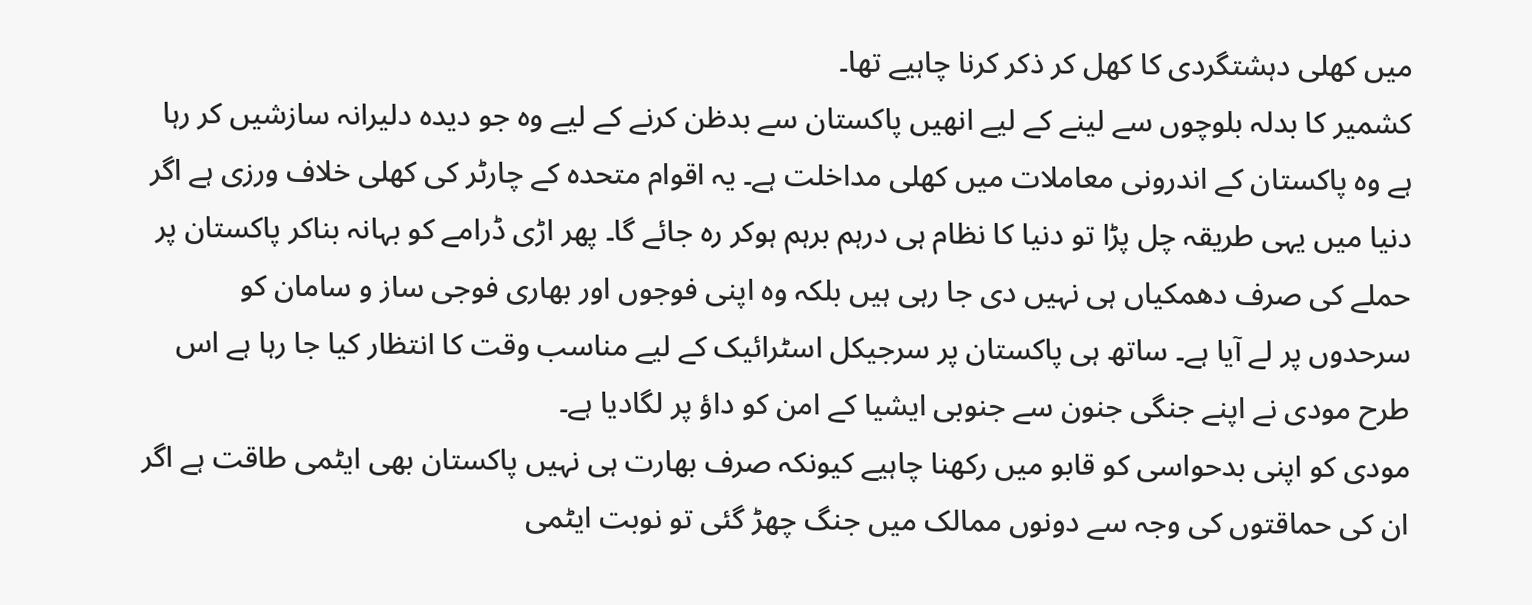میں کھلی دہشتگردی کا کھل کر ذکر کرنا چاہیے تھا۔
کشمیر کا بدلہ بلوچوں سے لینے کے لیے انھیں پاکستان سے بدظن کرنے کے لیے وہ جو دیدہ دلیرانہ سازشیں کر رہا ہے وہ پاکستان کے اندرونی معاملات میں کھلی مداخلت ہے۔ یہ اقوام متحدہ کے چارٹر کی کھلی خلاف ورزی ہے اگر دنیا میں یہی طریقہ چل پڑا تو دنیا کا نظام ہی درہم برہم ہوکر رہ جائے گا۔ پھر اڑی ڈرامے کو بہانہ بناکر پاکستان پر حملے کی صرف دھمکیاں ہی نہیں دی جا رہی ہیں بلکہ وہ اپنی فوجوں اور بھاری فوجی ساز و سامان کو سرحدوں پر لے آیا ہے۔ ساتھ ہی پاکستان پر سرجیکل اسٹرائیک کے لیے مناسب وقت کا انتظار کیا جا رہا ہے اس طرح مودی نے اپنے جنگی جنون سے جنوبی ایشیا کے امن کو داؤ پر لگادیا ہے۔
مودی کو اپنی بدحواسی کو قابو میں رکھنا چاہیے کیونکہ صرف بھارت ہی نہیں پاکستان بھی ایٹمی طاقت ہے اگر ان کی حماقتوں کی وجہ سے دونوں ممالک میں جنگ چھڑ گئی تو نوبت ایٹمی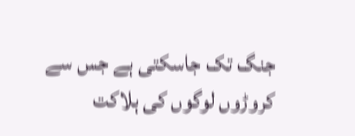جنگ تک جاسکتی ہے جس سے کروڑوں لوگوں کی ہلاکت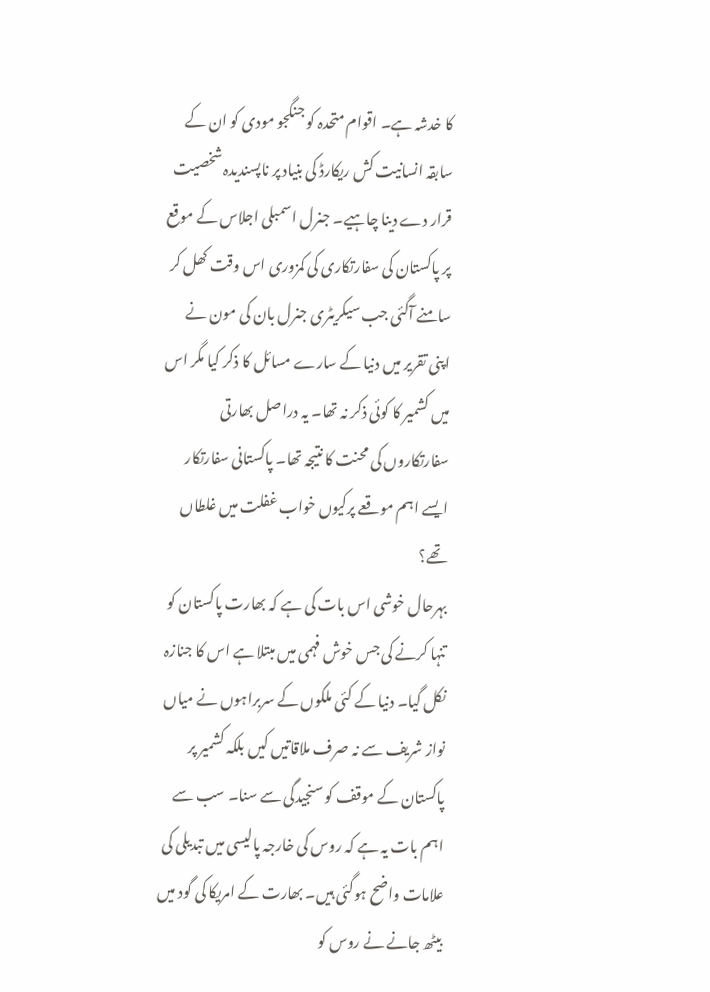کا خدشہ ہے۔ اقوام متحدہ کو جنگجو مودی کو ان کے سابقہ انسانیت کش ریکارڈ کی بنیاد پر ناپسندیدہ شخصیت قرار دے دینا چاہیے۔ جنرل اسمبلی اجلاس کے موقع پر پاکستان کی سفارتکاری کی کمزوری اس وقت کھل کر سامنے آگئی جب سیکریٹری جنرل بان کی مون نے اپنی تقریر میں دنیا کے سارے مسائل کا ذکر کیا مگر اس میں کشمیر کا کوئی ذکر نہ تھا۔ یہ دراصل بھارتی سفارتکاروں کی محنت کا نتیجہ تھا۔ پاکستانی سفارتکار ایسے اہم موقعے پرکیوں خواب غفلت میں غلطاں تھے؟
بہرحال خوشی اس بات کی ہے کہ بھارت پاکستان کو تنہا کرنے کی جس خوش فہمی میں مبتلا ہے اس کا جنازہ نکل گیا۔ دنیا کے کئی ملکوں کے سربراہوں نے میاں نواز شریف سے نہ صرف ملاقاتیں کیں بلکہ کشمیر پر پاکستان کے موقف کو سنجیدگی سے سنا۔ سب سے اہم بات یہ ہے کہ روس کی خارجہ پالیسی میں تبدیلی کی علامات واضح ہوگئی ہیں۔ بھارت کے امریکا کی گود میں بیٹھ جانے نے روس کو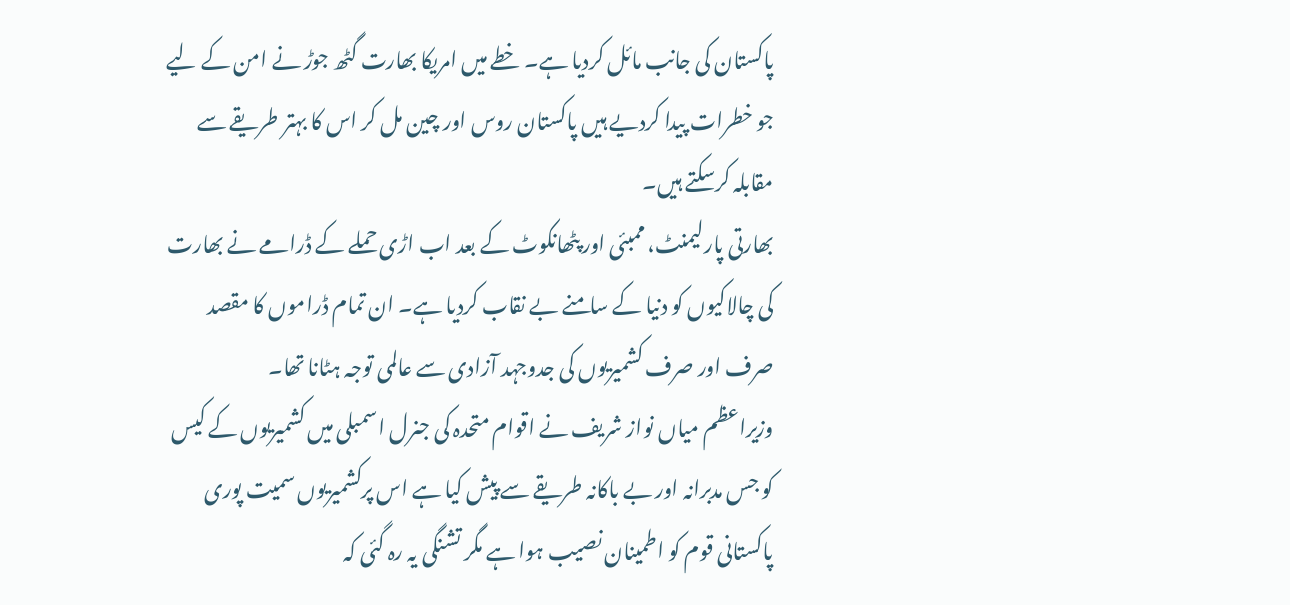پاکستان کی جانب مائل کردیا ہے۔ خطے میں امریکا بھارت گٹھ جوڑ نے امن کے لیے جو خطرات پیدا کردیے ہیں پاکستان روس اور چین مل کر اس کا بہتر طریقے سے مقابلہ کرسکتے ہیں۔
بھارتی پارلیمنٹ، ممبئی اور پٹھانکوٹ کے بعد اب اڑی حملے کے ڈرامے نے بھارت کی چالاکیوں کو دنیا کے سامنے بے نقاب کردیا ہے۔ ان تمام ڈراموں کا مقصد صرف اور صرف کشمیریوں کی جدوجہد آزادی سے عالمی توجہ ہٹانا تھا۔
وزیراعظم میاں نواز شریف نے اقوام متحدہ کی جنرل اسمبلی میں کشمیریوں کے کیس کو جس مدبرانہ اور بے باکانہ طریقے سے پیش کیا ہے اس پرکشمیریوں سمیت پوری پاکستانی قوم کو اطمینان نصیب ہوا ہے مگر تشنگی یہ رہ گئی کہ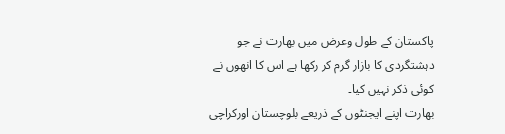پاکستان کے طول وعرض میں بھارت نے جو دہشتگردی کا بازار گرم کر رکھا ہے اس کا انھوں نے کوئی ذکر نہیں کیا۔
بھارت اپنے ایجنٹوں کے ذریعے بلوچستان اورکراچی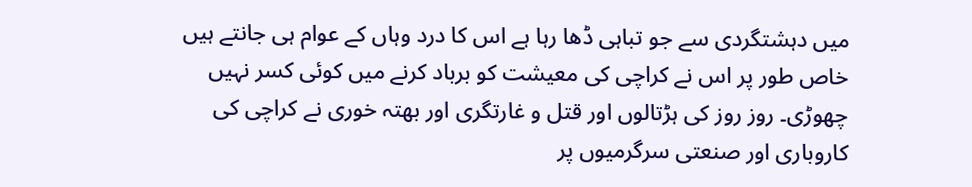میں دہشتگردی سے جو تباہی ڈھا رہا ہے اس کا درد وہاں کے عوام ہی جانتے ہیں خاص طور پر اس نے کراچی کی معیشت کو برباد کرنے میں کوئی کسر نہیں چھوڑی۔ روز روز کی ہڑتالوں اور قتل و غارتگری اور بھتہ خوری نے کراچی کی کاروباری اور صنعتی سرگرمیوں پر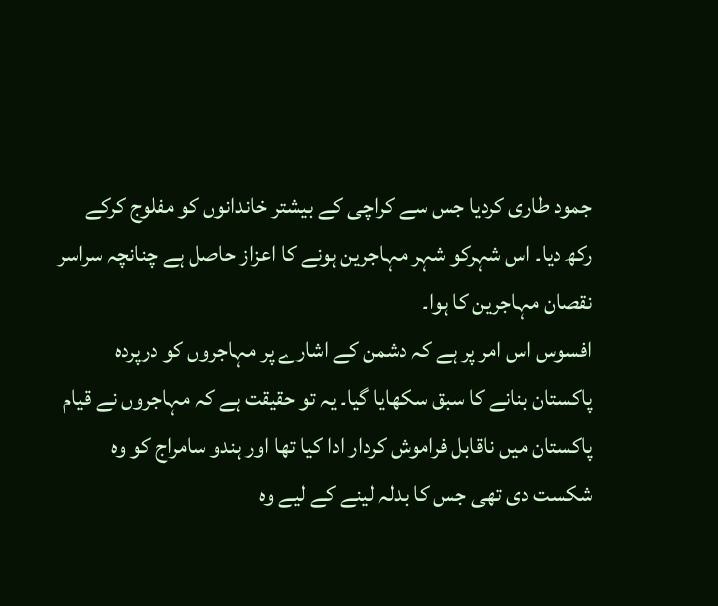جمود طاری کردیا جس سے کراچی کے بیشتر خاندانوں کو مفلوج کرکے رکھ دیا۔ اس شہرکو شہر مہاجرین ہونے کا اعزاز حاصل ہے چنانچہ سراسر نقصان مہاجرین کا ہوا۔
افسوس اس امر پر ہے کہ دشمن کے اشارے پر مہاجروں کو درپردہ پاکستان بنانے کا سبق سکھایا گیا۔ یہ تو حقیقت ہے کہ مہاجروں نے قیام پاکستان میں ناقابل فراموش کردار ادا کیا تھا اور ہندو سامراج کو وہ شکست دی تھی جس کا بدلہ لینے کے لیے وہ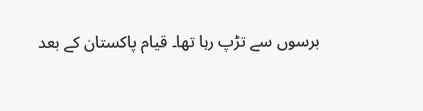برسوں سے تڑپ رہا تھا۔ قیام پاکستان کے بعد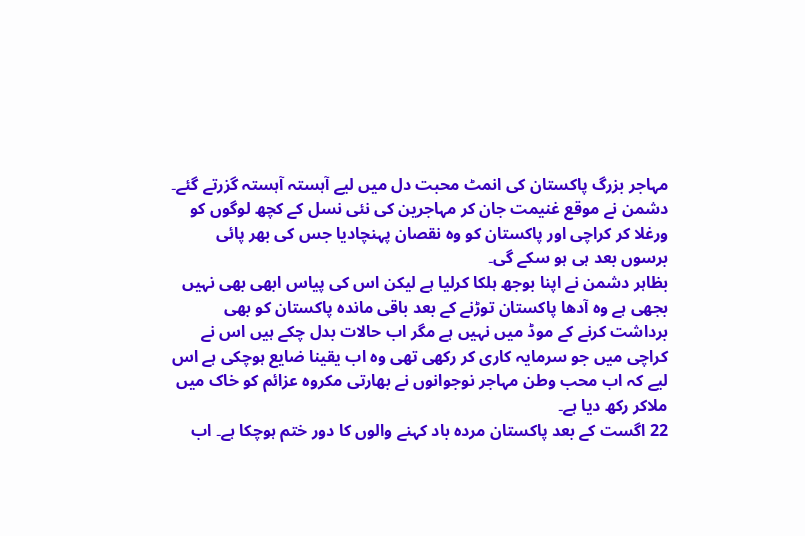مہاجر بزرگ پاکستان کی انمٹ محبت دل میں لیے آہستہ آہستہ گزرتے گئے۔ دشمن نے موقع غنیمت جان کر مہاجرین کی نئی نسل کے کچھ لوگوں کو ورغلا کر کراچی اور پاکستان کو وہ نقصان پہنچادیا جس کی بھر پائی برسوں بعد ہی ہو سکے گی۔
بظاہر دشمن نے اپنا بوجھ ہلکا کرلیا ہے لیکن اس کی پیاس ابھی بھی نہیں بجھی ہے وہ آدھا پاکستان توڑنے کے بعد باقی ماندہ پاکستان کو بھی برداشت کرنے کے موڈ میں نہیں ہے مگر اب حالات بدل چکے ہیں اس نے کراچی میں جو سرمایہ کاری کر رکھی تھی وہ اب یقینا ضایع ہوچکی ہے اس لیے کہ اب محب وطن مہاجر نوجوانوں نے بھارتی مکروہ عزائم کو خاک میں ملاکر رکھ دیا ہے۔
22 اگست کے بعد پاکستان مردہ باد کہنے والوں کا دور ختم ہوچکا ہے۔ اب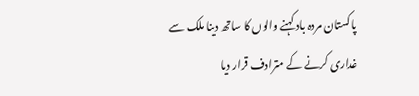پاکستان مردہ باد کہنے والوں کا ساتھ دینا ملک سے غداری کرنے کے مترادف قرار دیا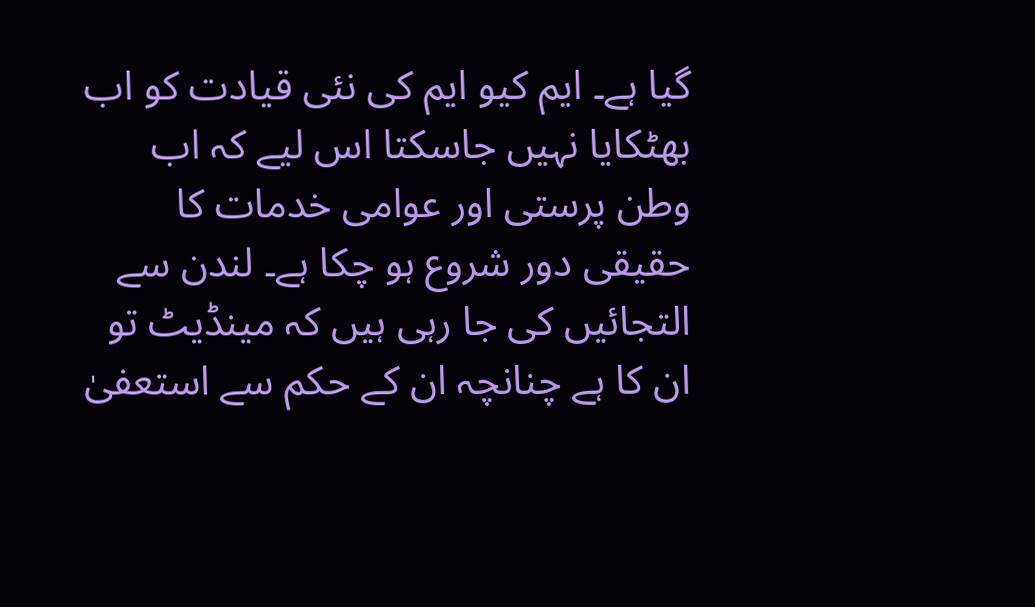گیا ہے۔ ایم کیو ایم کی نئی قیادت کو اب بھٹکایا نہیں جاسکتا اس لیے کہ اب وطن پرستی اور عوامی خدمات کا حقیقی دور شروع ہو چکا ہے۔ لندن سے التجائیں کی جا رہی ہیں کہ مینڈیٹ تو ان کا ہے چنانچہ ان کے حکم سے استعفیٰ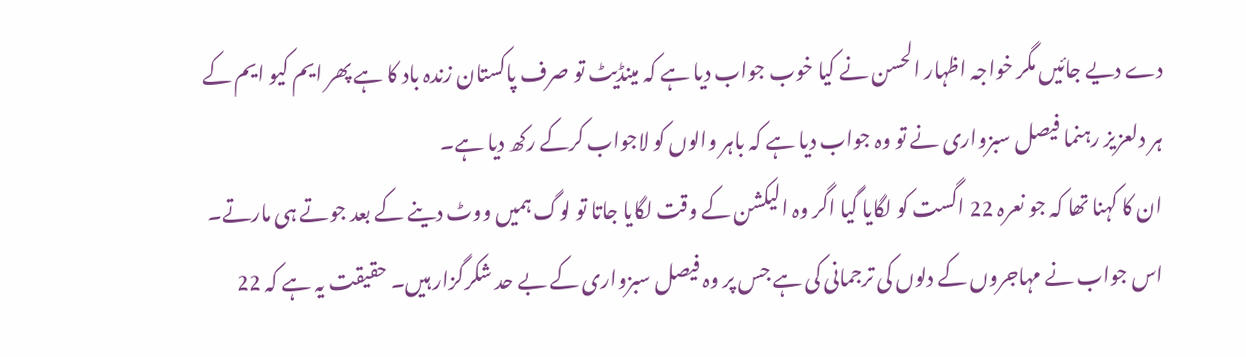دے دیے جائیں مگر خواجہ اظہار الحسن نے کیا خوب جواب دیا ہے کہ مینڈیٹ تو صرف پاکستان زندہ باد کا ہے پھر ایم کیو ایم کے ہر دلعزیز رہنما فیصل سبزواری نے تو وہ جواب دیا ہے کہ باہر والوں کو لاجواب کرکے رکھ دیا ہے۔
ان کا کہنا تھا کہ جو نعرہ 22 اگست کو لگایا گیا اگر وہ الیکشن کے وقت لگایا جاتا تو لوگ ہمیں ووٹ دینے کے بعد جوتے ہی مارتے۔ اس جواب نے مہاجروں کے دلوں کی ترجمانی کی ہے جس پر وہ فیصل سبزواری کے بے حد شکرگزار ہیں۔ حقیقت یہ ہے کہ 22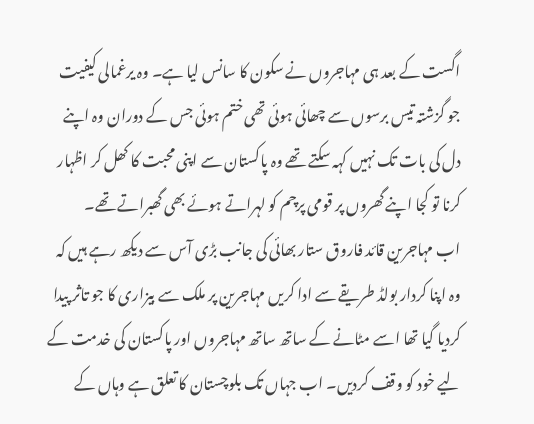اگست کے بعد ہی مہاجروں نے سکون کا سانس لیا ہے۔ وہ یرغمالی کیفیت جو گزشتہ تیس برسوں سے چھائی ہوئی تھی ختم ہوئی جس کے دوران وہ اپنے دل کی بات تک نہیں کہہ سکتے تھے وہ پاکستان سے اپنی محبت کا کھل کر اظہار کرنا تو کجا اپنے گھروں پر قومی پرچم کو لہراتے ہوئے بھی گھبراتے تھے۔
اب مہاجرین قائد فاروق ستار بھائی کی جانب بڑی آس سے دیکھ رہے ہیں کہ وہ اپنا کردار بولڈ طریقے سے ادا کریں مہاجرین پر ملک سے بیزاری کا جو تاثر پیدا کردیا گیا تھا اسے مٹانے کے ساتھ ساتھ مہاجروں اور پاکستان کی خدمت کے لیے خود کو وقف کردیں۔ اب جہاں تک بلوچستان کا تعلق ہے وہاں کے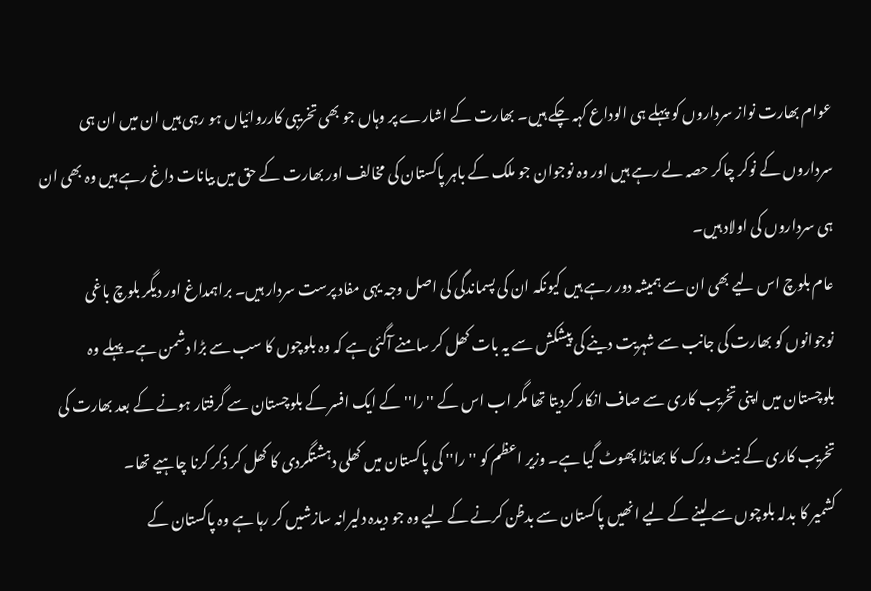عوام بھارت نواز سرداروں کو پہلے ہی الوداع کہہ چکے ہیں۔ بھارت کے اشارے پر وہاں جو بھی تخریبی کارروائیاں ہو رہی ہیں ان میں ان ہی سرداروں کے نوکر چاکر حصہ لے رہے ہیں اور وہ نوجوان جو ملک کے باہر پاکستان کی مخالف اور بھارت کے حق میں بیانات داغ رہے ہیں وہ بھی ان ہی سرداروں کی اولاد ہیں۔
عام بلوچ اس لیے بھی ان سے ہمیشہ دور رہے ہیں کیونکہ ان کی پسماندگی کی اصل وجہ یہی مفاد پرست سردار ہیں۔ براہمداغ اور دیگر بلوچ باغی نوجوانوں کو بھارت کی جانب سے شہریت دینے کی پیشکش سے یہ بات کھل کر سامنے آگئی ہے کہ وہ بلوچوں کا سب سے بڑا دشمن ہے۔ پہلے وہ بلوچستان میں اپنی تخریب کاری سے صاف انکار کردیتا تھا مگر اب اس کے ''را'' کے ایک افسر کے بلوچستان سے گرفتار ہونے کے بعد بھارت کی تخریب کاری کے نیٹ ورک کا بھانڈا پھوٹ گیا ہے۔ وزیر اعظم کو ''را'' کی پاکستان میں کھلی دہشتگردی کا کھل کر ذکر کرنا چاہیے تھا۔
کشمیر کا بدلہ بلوچوں سے لینے کے لیے انھیں پاکستان سے بدظن کرنے کے لیے وہ جو دیدہ دلیرانہ سازشیں کر رہا ہے وہ پاکستان کے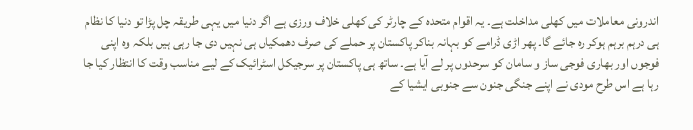اندرونی معاملات میں کھلی مداخلت ہے۔ یہ اقوام متحدہ کے چارٹر کی کھلی خلاف ورزی ہے اگر دنیا میں یہی طریقہ چل پڑا تو دنیا کا نظام ہی درہم برہم ہوکر رہ جائے گا۔ پھر اڑی ڈرامے کو بہانہ بناکر پاکستان پر حملے کی صرف دھمکیاں ہی نہیں دی جا رہی ہیں بلکہ وہ اپنی فوجوں اور بھاری فوجی ساز و سامان کو سرحدوں پر لے آیا ہے۔ ساتھ ہی پاکستان پر سرجیکل اسٹرائیک کے لیے مناسب وقت کا انتظار کیا جا رہا ہے اس طرح مودی نے اپنے جنگی جنون سے جنوبی ایشیا کے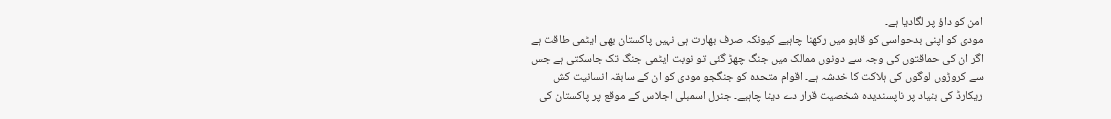امن کو داؤ پر لگادیا ہے۔
مودی کو اپنی بدحواسی کو قابو میں رکھنا چاہیے کیونکہ صرف بھارت ہی نہیں پاکستان بھی ایٹمی طاقت ہے اگر ان کی حماقتوں کی وجہ سے دونوں ممالک میں جنگ چھڑ گئی تو نوبت ایٹمی جنگ تک جاسکتی ہے جس سے کروڑوں لوگوں کی ہلاکت کا خدشہ ہے۔ اقوام متحدہ کو جنگجو مودی کو ان کے سابقہ انسانیت کش ریکارڈ کی بنیاد پر ناپسندیدہ شخصیت قرار دے دینا چاہیے۔ جنرل اسمبلی اجلاس کے موقع پر پاکستان کی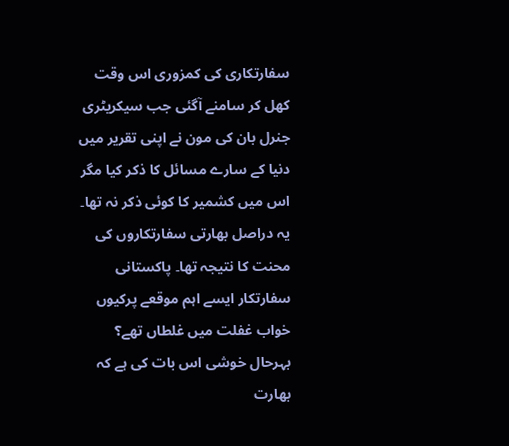سفارتکاری کی کمزوری اس وقت کھل کر سامنے آگئی جب سیکریٹری جنرل بان کی مون نے اپنی تقریر میں دنیا کے سارے مسائل کا ذکر کیا مگر اس میں کشمیر کا کوئی ذکر نہ تھا۔ یہ دراصل بھارتی سفارتکاروں کی محنت کا نتیجہ تھا۔ پاکستانی سفارتکار ایسے اہم موقعے پرکیوں خواب غفلت میں غلطاں تھے؟
بہرحال خوشی اس بات کی ہے کہ بھارت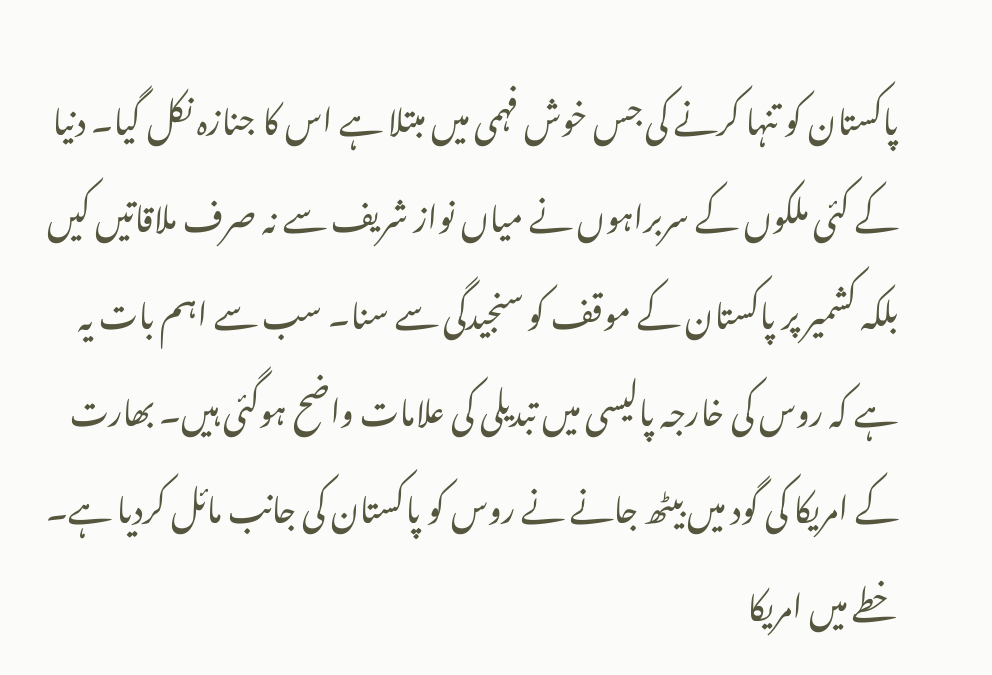پاکستان کو تنہا کرنے کی جس خوش فہمی میں مبتلا ہے اس کا جنازہ نکل گیا۔ دنیا کے کئی ملکوں کے سربراہوں نے میاں نواز شریف سے نہ صرف ملاقاتیں کیں بلکہ کشمیر پر پاکستان کے موقف کو سنجیدگی سے سنا۔ سب سے اہم بات یہ ہے کہ روس کی خارجہ پالیسی میں تبدیلی کی علامات واضح ہوگئی ہیں۔ بھارت کے امریکا کی گود میں بیٹھ جانے نے روس کو پاکستان کی جانب مائل کردیا ہے۔ خطے میں امریکا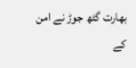بھارت گٹھ جوڑ نے امن کے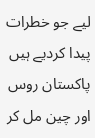لیے جو خطرات پیدا کردیے ہیں پاکستان روس اور چین مل کر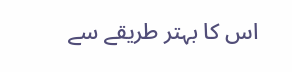اس کا بہتر طریقے سے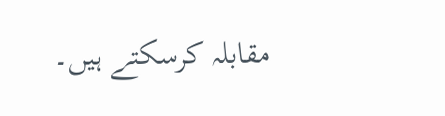مقابلہ کرسکتے ہیں۔